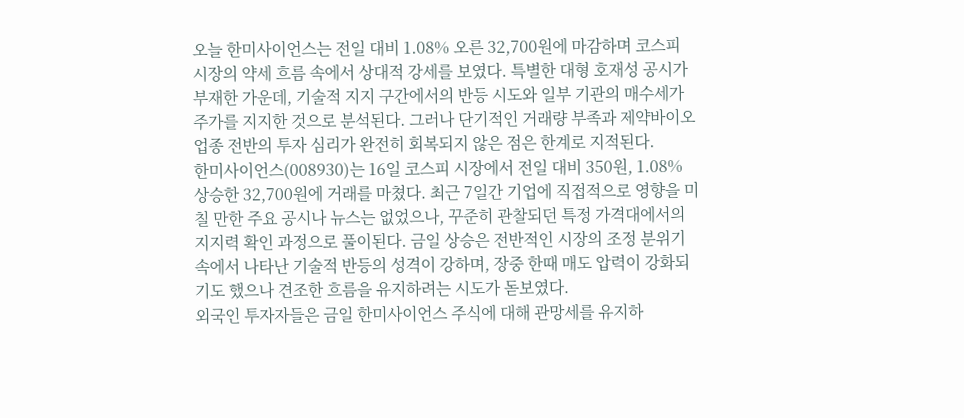오늘 한미사이언스는 전일 대비 1.08% 오른 32,700원에 마감하며 코스피 시장의 약세 흐름 속에서 상대적 강세를 보였다. 특별한 대형 호재성 공시가 부재한 가운데, 기술적 지지 구간에서의 반등 시도와 일부 기관의 매수세가 주가를 지지한 것으로 분석된다. 그러나 단기적인 거래량 부족과 제약바이오 업종 전반의 투자 심리가 완전히 회복되지 않은 점은 한계로 지적된다.
한미사이언스(008930)는 16일 코스피 시장에서 전일 대비 350원, 1.08% 상승한 32,700원에 거래를 마쳤다. 최근 7일간 기업에 직접적으로 영향을 미칠 만한 주요 공시나 뉴스는 없었으나, 꾸준히 관찰되던 특정 가격대에서의 지지력 확인 과정으로 풀이된다. 금일 상승은 전반적인 시장의 조정 분위기 속에서 나타난 기술적 반등의 성격이 강하며, 장중 한때 매도 압력이 강화되기도 했으나 견조한 흐름을 유지하려는 시도가 돋보였다.
외국인 투자자들은 금일 한미사이언스 주식에 대해 관망세를 유지하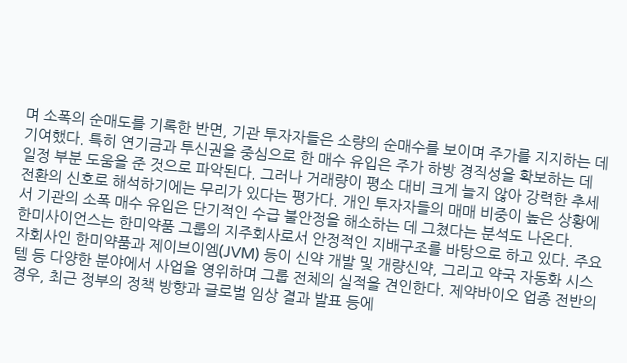며 소폭의 순매도를 기록한 반면, 기관 투자자들은 소량의 순매수를 보이며 주가를 지지하는 데 기여했다. 특히 연기금과 투신권을 중심으로 한 매수 유입은 주가 하방 경직성을 확보하는 데 일정 부분 도움을 준 것으로 파악된다. 그러나 거래량이 평소 대비 크게 늘지 않아 강력한 추세 전환의 신호로 해석하기에는 무리가 있다는 평가다. 개인 투자자들의 매매 비중이 높은 상황에서 기관의 소폭 매수 유입은 단기적인 수급 불안정을 해소하는 데 그쳤다는 분석도 나온다.
한미사이언스는 한미약품 그룹의 지주회사로서 안정적인 지배구조를 바탕으로 하고 있다. 주요 자회사인 한미약품과 제이브이엠(JVM) 등이 신약 개발 및 개량신약, 그리고 약국 자동화 시스템 등 다양한 분야에서 사업을 영위하며 그룹 전체의 실적을 견인한다. 제약바이오 업종 전반의 경우, 최근 정부의 정책 방향과 글로벌 임상 결과 발표 등에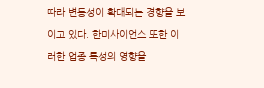따라 변동성이 확대되는 경향을 보이고 있다. 한미사이언스 또한 이러한 업종 특성의 영향을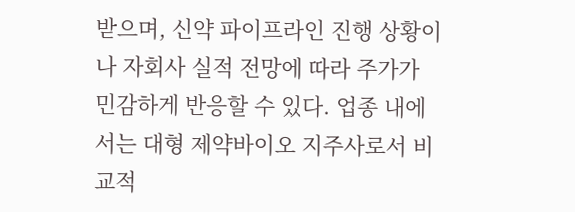받으며, 신약 파이프라인 진행 상황이나 자회사 실적 전망에 따라 주가가 민감하게 반응할 수 있다. 업종 내에서는 대형 제약바이오 지주사로서 비교적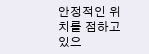안정적인 위치를 점하고 있으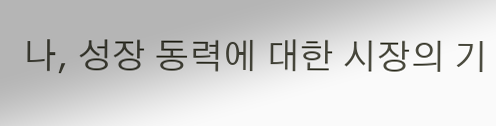나, 성장 동력에 대한 시장의 기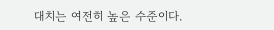대치는 여전히 높은 수준이다.